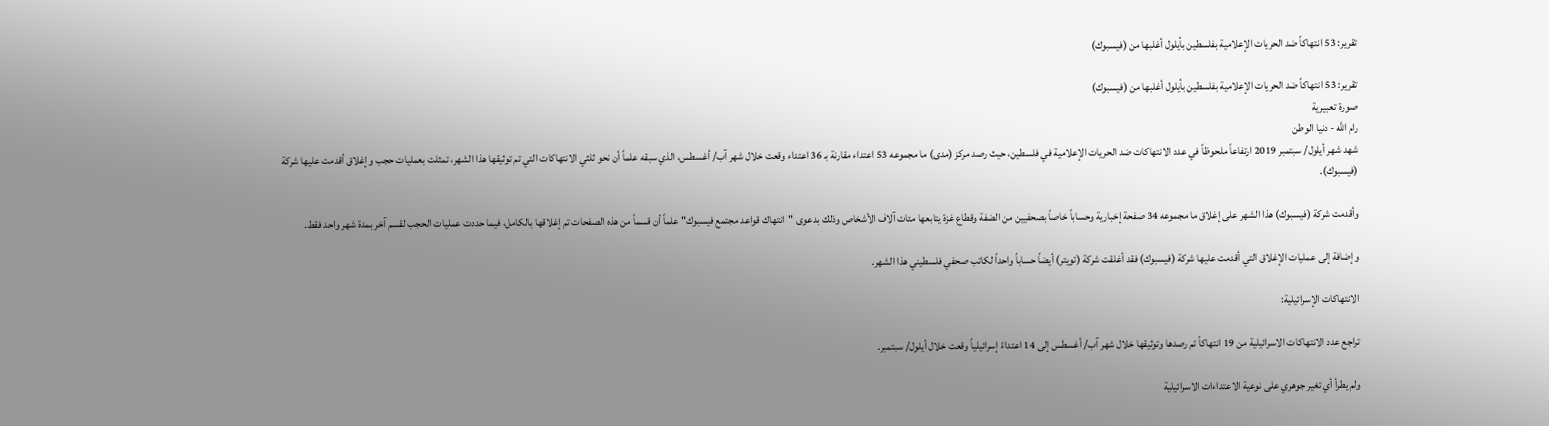تقرير: 53 انتهاكاً ضد الحريات الإعلامية بفلسطين بأيلول أغلبها من (فيسبوك)

تقرير: 53 انتهاكاً ضد الحريات الإعلامية بفلسطين بأيلول أغلبها من (فيسبوك)
صورة تعبيرية
رام الله - دنيا الوطن
شهد شهر أيلول/ سبتمبر 2019 ارتفاعاً ملحوظاً في عدد الانتهاكات ضد الحريات الإعلامية في فلسطين، حيث رصد مركز (مدى) ما مجموعه 53 اعتداء مقارنة بـ 36 اعتداء وقعت خلال شهر آب/ أغسطس، الذي سبقه علماً أن نحو ثلثي الانتهاكات التي تم توثيقها هذا الشهر، تمثلت بعمليات حجب وإغلاق أقدمت عليها شركة (فيسبوك).

وأقدمت شركة (فيسبوك) هذا الشهر على إغلاق ما مجموعه 34 صفحة إخبارية وحساباً خاصاً بصحفيين من الضفة وقطاع غزة يتابعها مئات آلاف الأشخاص وذلك بدعوى "انتهاك قواعد مجتمع فيسبوك" علماً أن قسماً من هذه الصفحات تم إغلاقها بالكامل، فيما حددت عمليات الحجب لقسم آخر بمدة شهر واحد فقط.

وإضافة إلى عمليات الإغلاق التي أقدمت عليها شركة (فيسبوك) فقد أغلقت شركة (تويتر) أيضاً حساباً واحداً لكاتب صحفي فلسطيني هذا الشهر.

الانتهاكات الإسرائيلية:

تراجع عدد الانتهاكات الاسرائيلية من 19 انتهاكاً تم رصدها وتوثيقها خلال شهر آب/ أغسطس إلى 14 اعتداءً إسرائيلياً وقعت خلال أيلول/ سبتمبر.

ولم يطرأ أي تغير جوهري على نوعية الاعتداءات الاسرائيلية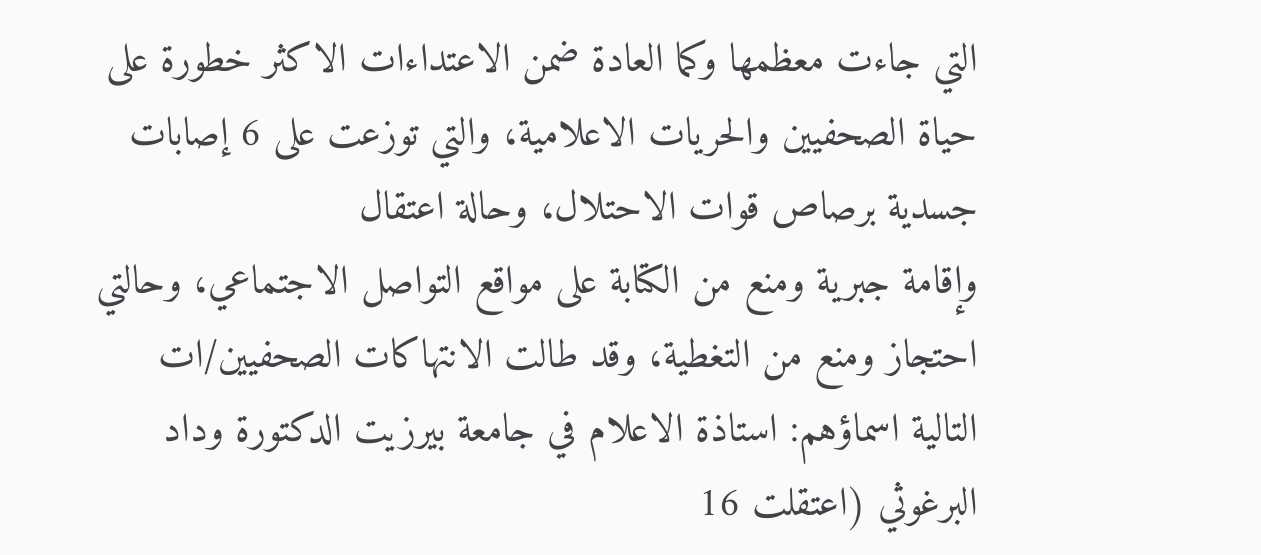التي جاءت معظمها وكما العادة ضمن الاعتداءات الاكثر خطورة على حياة الصحفيين والحريات الاعلامية، والتي توزعت على 6 إصابات جسدية برصاص قوات الاحتلال، وحالة اعتقال
وإقامة جبرية ومنع من الكتابة على مواقع التواصل الاجتماعي، وحالتي احتجاز ومنع من التغطية، وقد طالت الانتهاكات الصحفيين/ات التالية اسماؤهم: استاذة الاعلام في جامعة بيرزيت الدكتورة وداد البرغوثي (اعتقلت 16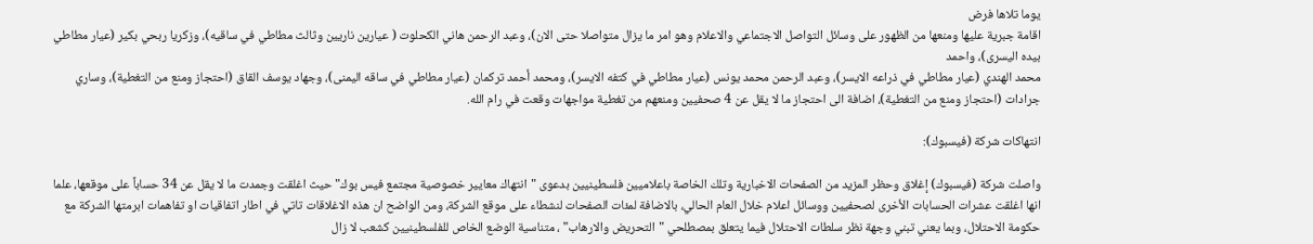يوما تلاها فرض
اقامة جبرية عليها ومنعها من الظهور على وسائل التواصل الاجتماعي والاعلام وهو امر ما يزال متواصلا حتى الان)، وعبد الرحمن هاني الكحلوت ( عيارين ناريين وثالث مطاطي في ساقيه)، وزكريا ربحي بكير (عيار مطاطي بيده اليسرى)، واحمد
محمد الهندي (عيار مطاطي في ذراعه الايسر)، وعبد الرحمن محمد يونس (عيار مطاطي في كتفه الايسر)، ومحمد أحمد تركمان (عيار مطاطي في ساقه اليمنى)، وجهاد يوسف القاق (احتجاز ومنع من التغطية)، وساري جرادات (احتجاز ومنع من التغطية)، اضافة الى احتجاز ما لا يقل عن 4 صحفيين ومنعهم من تغطية مواجهات وقعت في رام الله.

انتهاكات شركة (فيسبوك):

واصلت شركة (فيسبوك) إغلاق وحظر المزيد من الصفحات الاخبارية وتلك الخاصة باعلاميين فلسطينيين بدعوى "انتهاك معايير خصوصية مجتمع فيس بوك"حيث اغلقت وجمدت ما لا يقل عن 34 حساباً على موقعها، علما انها اغلقت عشرات الحسابات الأخرى لصحفيين ووسائل اعلام خلال العام الحالي، بالاضافة لمئات الصفحات لنشطاء على موقع الشركة، ومن الواضح ان هذه الاغلاقات تاتي في اطار اتفاقيات او تفاهمات ابرمتها الشركة مع حكومة الاحتلال، وبما يعني تبني وجهة نظر سلطات الاحتلال فيما يتعلق بمصطلحي "التحريض والارهاب" ، متناسية الوضع الخاص للفلسطينيين كشعب لا زال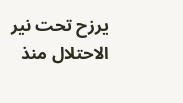يرزح تحت نير الاحتلال منذ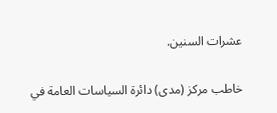عشرات السنين.

خاطب مركز (مدى) دائرة السياسات العامة في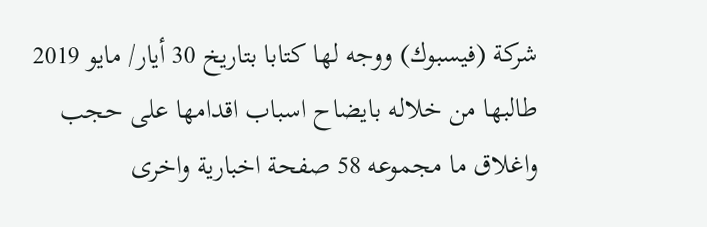شركة (فيسبوك) ووجه لها كتابا بتاريخ 30 أيار/ مايو 2019 طالبها من خلاله بايضاح اسباب اقدامها على حجب واغلاق ما مجموعه 58 صفحة اخبارية واخرى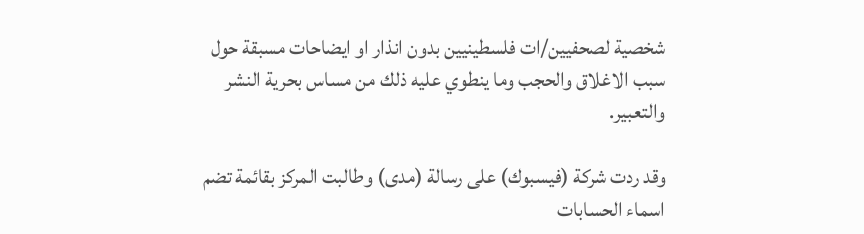شخصية لصحفيين/ات فلسطينيين بدون انذار او ايضاحات مسبقة حول سبب الاغلاق والحجب وما ينطوي عليه ذلك من مساس بحرية النشر والتعبير.

وقد ردت شركة (فيسبوك) على رسالة (مدى) وطالبت المركز بقائمة تضم اسماء الحسابات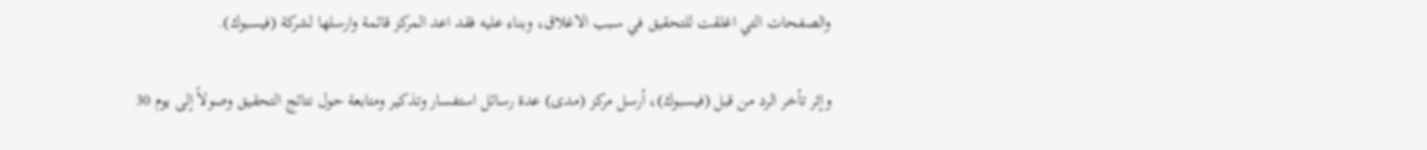والصفحات التي اغلقت للتحقيق في سبب الاغلاق، وبناء عليه فقد اعد المركز قائمة وارسلها لشركة (فيسبوك).

وإثر تأخر الرد من قبل (فيسبوك)، أرسل مركز (مدى) عدة رسائل استفسار وتذكير ومتابعة حول نتائج التحقيق وصولاً إلى يوم 30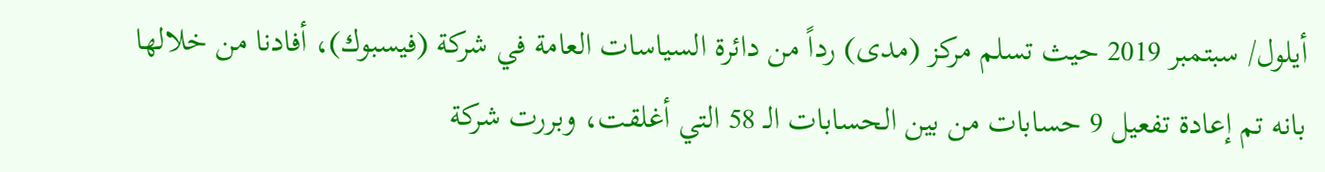أيلول/ سبتمبر 2019 حيث تسلم مركز (مدى) رداً من دائرة السياسات العامة في شركة (فيسبوك)، أفادنا من خلالها بانه تم إعادة تفعيل 9 حسابات من بين الحسابات الـ 58 التي أغلقت، وبررت شركة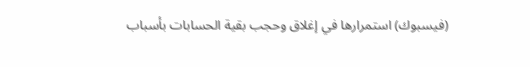(فيسبوك) استمرارها في إغلاق وحجب بقية الحسابات بأسباب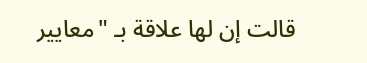قالت إن لها علاقة بـ "معايير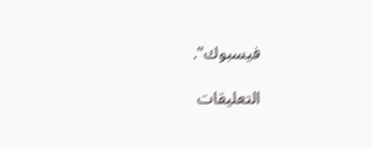فيسبوك".

التعليقات